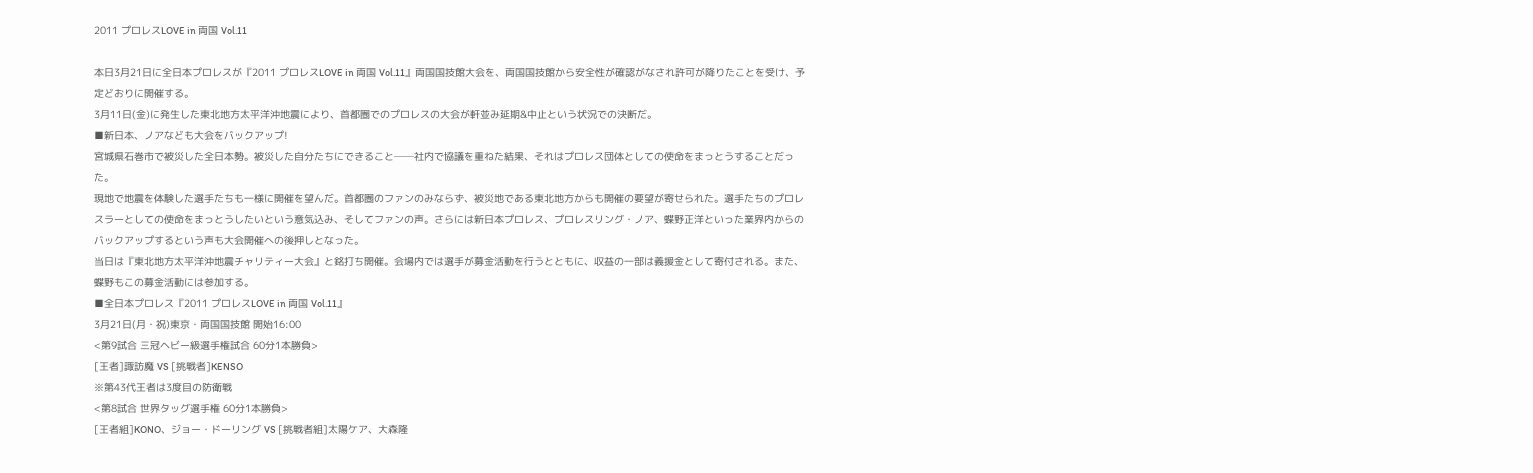2011 プロレスLOVE in 両国 Vol.11

本日3月21日に全日本プロレスが『2011 プロレスLOVE in 両国 Vol.11』両国国技館大会を、両国国技館から安全性が確認がなされ許可が降りたことを受け、予定どおりに開催する。
3月11日(金)に発生した東北地方太平洋沖地震により、首都圏でのプロレスの大会が軒並み延期&中止という状況での決断だ。
■新日本、ノアなども大会をバックアップ!
宮城県石巻市で被災した全日本勢。被災した自分たちにできること──社内で協議を重ねた結果、それはプロレス団体としての使命をまっとうすることだった。
現地で地震を体験した選手たちも一様に開催を望んだ。首都圏のファンのみならず、被災地である東北地方からも開催の要望が寄せられた。選手たちのプロレスラーとしての使命をまっとうしたいという意気込み、そしてファンの声。さらには新日本プロレス、プロレスリング・ノア、蝶野正洋といった業界内からのバックアップするという声も大会開催への後押しとなった。
当日は『東北地方太平洋沖地震チャリティー大会』と銘打ち開催。会場内では選手が募金活動を行うとともに、収益の一部は義援金として寄付される。また、蝶野もこの募金活動には参加する。
■全日本プロレス『2011 プロレスLOVE in 両国 Vol.11』
3月21日(月・祝)東京・両国国技館 開始16:00
<第9試合 三冠ヘビー級選手権試合 60分1本勝負>
[王者]諏訪魔 VS [挑戦者]KENSO
※第43代王者は3度目の防衛戦
<第8試合 世界タッグ選手権 60分1本勝負>
[王者組]KONO、ジョー・ドーリング VS [挑戦者組]太陽ケア、大森隆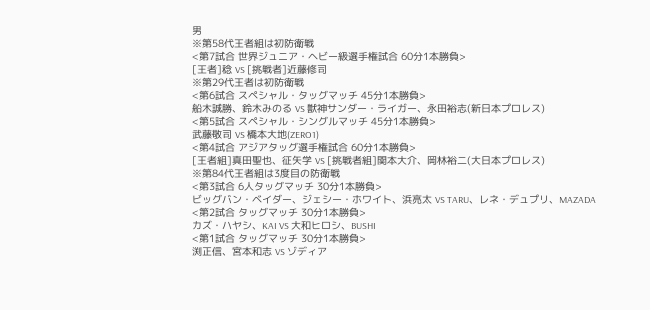男
※第58代王者組は初防衛戦
<第7試合 世界ジュニア・ヘビー級選手権試合 60分1本勝負>
[王者]稔 VS [挑戦者]近藤修司
※第29代王者は初防衛戦
<第6試合 スペシャル・タッグマッチ 45分1本勝負>
船木誠勝、鈴木みのる VS 獣神サンダー・ライガー、永田裕志(新日本プロレス)
<第5試合 スペシャル・シングルマッチ 45分1本勝負>
武藤敬司 VS 橋本大地(ZERO1)
<第4試合 アジアタッグ選手権試合 60分1本勝負>
[王者組]真田聖也、征矢学 VS [挑戦者組]関本大介、岡林裕二(大日本プロレス)
※第84代王者組は3度目の防衛戦
<第3試合 6人タッグマッチ 30分1本勝負>
ビッグバン・ベイダー、ジェシー・ホワイト、浜亮太 VS TARU、レネ・デュプリ、MAZADA
<第2試合 タッグマッチ 30分1本勝負>
カズ・ハヤシ、KAI VS 大和ヒロシ、BUSHI
<第1試合 タッグマッチ 30分1本勝負>
渕正信、宮本和志 VS ゾディア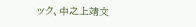ック、中之上靖文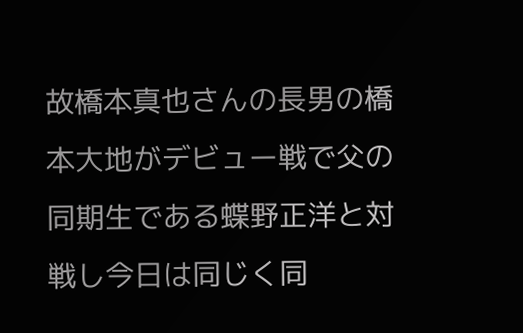故橋本真也さんの長男の橋本大地がデビュー戦で父の同期生である蝶野正洋と対戦し今日は同じく同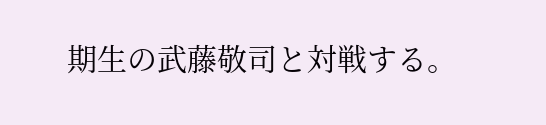期生の武藤敬司と対戦する。